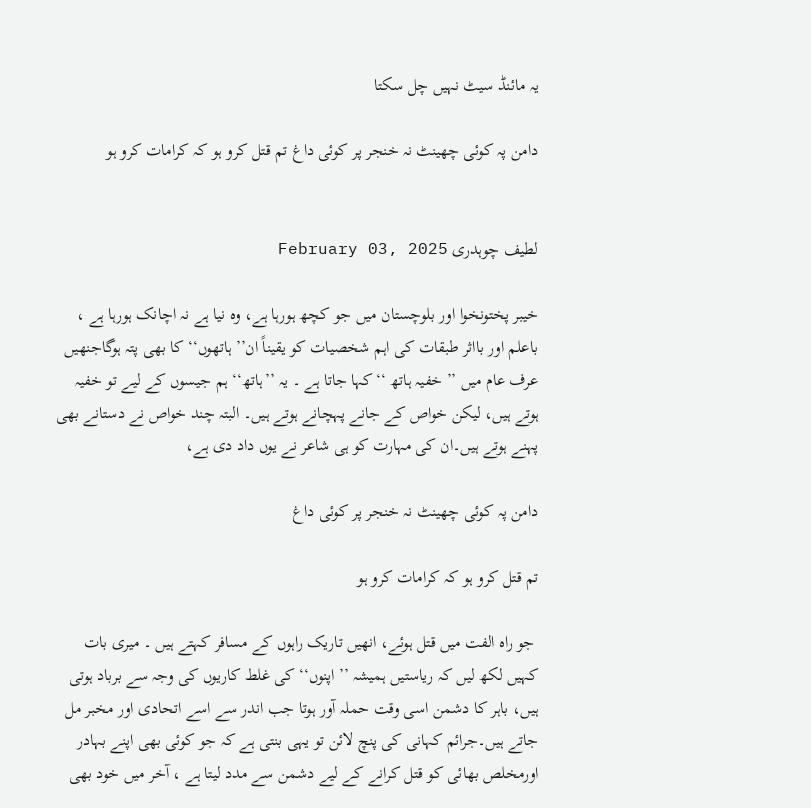یہ مائنڈ سیٹ نہیں چل سکتا

دامن پہ کوئی چھینٹ نہ خنجر پر کوئی داغ تم قتل کرو ہو کہ کرامات کرو ہو


لطیف چوہدری February 03, 2025

خیبر پختونخوا اور بلوچستان میں جو کچھ ہورہا ہے، وہ نیا ہے نہ اچانک ہورہا ہے ، باعلم اور بااثر طبقات کی اہم شخصیات کو یقیناً ان’’ ہاتھوں‘‘ کا بھی پتہ ہوگاجنھیں عرف عام میں ’’ خفیہ ہاتھ ‘‘کہا جاتا ہے ۔ یہ ’’ہاتھ‘‘ ہم جیسوں کے لیے تو خفیہ ہوتے ہیں، لیکن خواص کے جانے پہچانے ہوتے ہیں۔ البتہ چند خواص نے دستانے بھی پہنے ہوتے ہیں۔ان کی مہارت کو ہی شاعر نے یوں داد دی ہے،

دامن پہ کوئی چھینٹ نہ خنجر پر کوئی داغ

تم قتل کرو ہو کہ کرامات کرو ہو

 جو راہ الفت میں قتل ہوئے، انھیں تاریک راہوں کے مسافر کہتے ہیں ۔ میری بات کہیں لکھ لیں کہ ریاستیں ہمیشہ ’’اپنوں‘‘ کی غلط کاریوں کی وجہ سے برباد ہوتی ہیں، باہر کا دشمن اسی وقت حملہ آور ہوتا جب اندر سے اسے اتحادی اور مخبر مل جاتے ہیں۔جرائم کہانی کی پنچ لائن تو یہی بنتی ہے کہ جو کوئی بھی اپنے بہادر اورمخلص بھائی کو قتل کرانے کے لیے دشمن سے مدد لیتا ہے ، آخر میں خود بھی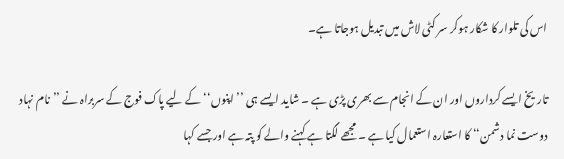اس کی تلوار کا شکار ہوکر سر کٹی لاش میں تبدیل ہوجاتا ہے۔

تاریخ ایسے کرداروں اور ان کے انجام سے بھری پڑی ہے ۔ شاید ایسے ہی ’’اپنوں‘‘ کے لیے پاک فوج کے سربراہ نے ’’نام نہاد دوست نما دشمن‘‘ کا استعارہ استعمال کیا ہے ۔ مجھے لگتا ہے کہنے والے کو پتہ ہے اور جسے کہا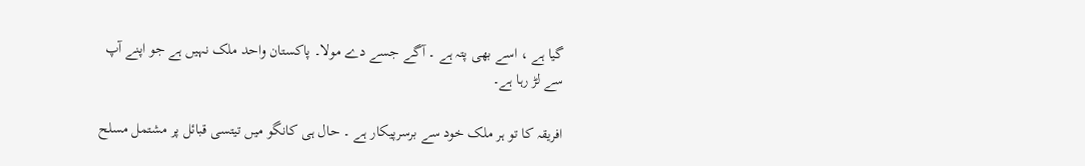گیا ہے ، اسے بھی پتہ ہے ۔ آگے جسے دے مولا۔ پاکستان واحد ملک نہیں ہے جو اپنے آپ سے لڑ رہا ہے۔

افریقہ کا تو ہر ملک خود سے برسرپیکار ہے ۔ حال ہی کانگو میں تیتسی قبائل پر مشتمل مسلح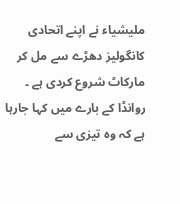ملیشیاء نے اپنے اتحادی کانگولیز دھڑے سے مل کر مارکاٹ شروع کردی ہے ۔ روانڈا کے بارے میں کہا جارہا ہے کہ وہ تیزی سے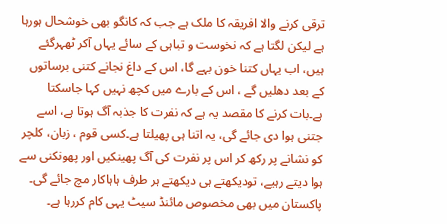ترقی کرنے والا افریقہ کا ملک ہے جب کہ کانگو بھی خوشحال ہورہا ہے لیکن لگتا ہے کہ نخوست و تباہی کے سائے یہاں آکر ٹھہرگئے ہیں، اب یہاں کتنا خون بہے گا، اس کے داغ نجانے کتنی برساتوں کے بعد دھلیں گے ، اس کے بارے میں کچھ نہیں کہا جاسکتا ہے۔بات کرنے کا مقصد یہ ہے کہ نفرت کا جذبہ آگ ہوتا ہے، اسے جتنی ہوا دی جائے گی، یہ اتنا ہی پھیلتا ہے۔کسی قوم ، زبان، کلچر کو نشانے پر رکھ کر اس پر نفرت کی آگ پھینکیں اور پھونکنی سے ہوا دیتے رہیے، تودیکھتے ہی دیکھتے ہر طرف ہاہاکار مچ جائے گی۔ پاکستان میں بھی مخصوص مائنڈ سیٹ یہی کام کررہا ہے۔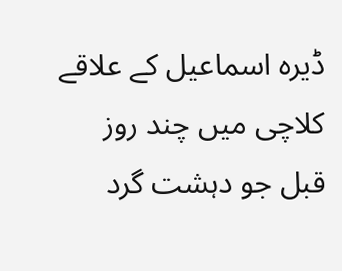ڈیرہ اسماعیل کے علاقے کلاچی میں چند روز قبل جو دہشت گرد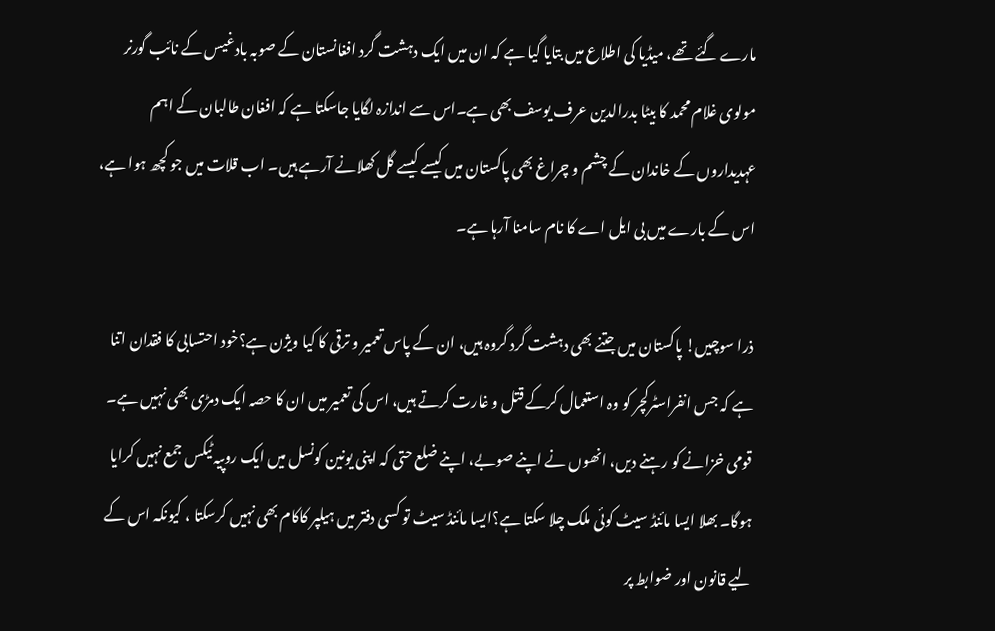مارے گئے تھے، میڈیا کی اطلاع میں بتایا گیا ہے کہ ان میں ایک دہشت گرد افغانستان کے صوبہ بادغیس کے نائب گورنر مولوی غلام محمد کا بیٹا بدرالدین عرف یوسف بھی ہے۔اس سے اندازہ لگایا جاسکتا ہے کہ افغان طالبان کے اہم عہدیداروں کے خاندان کے چشم و چراغ بھی پاکستان میں کیسے کیسے گل کھلانے آرہے ہیں۔ اب قلات میں جو کچھ ہوا ہے، اس کے بارے میں بی ایل اے کا نام سامنا آرہا ہے۔

ذرا سوچیں! پاکستان میں جتنے بھی دہشت گرد گروہ ہیں، ان کے پاس تعمیر و ترقی کا کیا ویژن ہے؟خود احتسابی کا فقدان اتنا ہے کہ جس انفراسٹرکچر کو وہ استعمال کرکے قتل و غارت کرتے ہیں، اس کی تعمیر میں ان کا حصہ ایک دمڑی بھی نہیں ہے۔ قومی خزانے کو رہنے دیں، انھوں نے اپنے صوبے، اپنے ضلع حتی کہ اپنی یونین کونسل میں ایک روپیہ ٹیکس جمع نہیں کرایا ہوگا۔ بھلا ایسا مائنڈ سیٹ کوئی ملک چلا سکتا ہے؟ایسا مائنڈ سیٹ تو کسی دفتر میں ہیلپر کاکام بھی نہیں کرسکتا ، کیونکہ اس کے لیے قانون اور ضوابط پر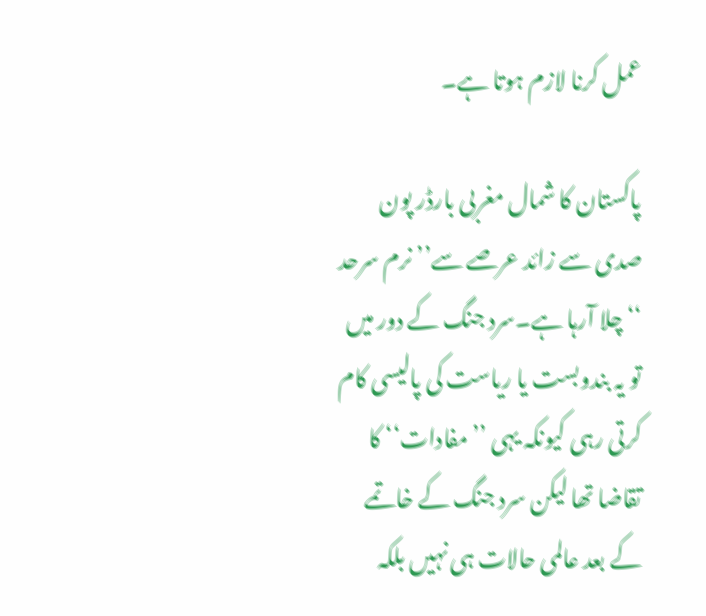عمل کرنا لازم ہوتا ہے۔

پاکستان کا شمال مغربی بارڈر پون صدی سے زائد عرصے سے’’ نرم سرحد ‘‘ چلا آرہا ہے۔سرد جنگ کے دور میں تو یہ بندوبست یا ریاست کی پالیسی کام کرتی رہی کیونکہ یہی ’’مفادات‘‘ کا تقاضا تھا لیکن سرد جنگ کے خاتمے کے بعد عالمی حالات ہی نہیں بلکہ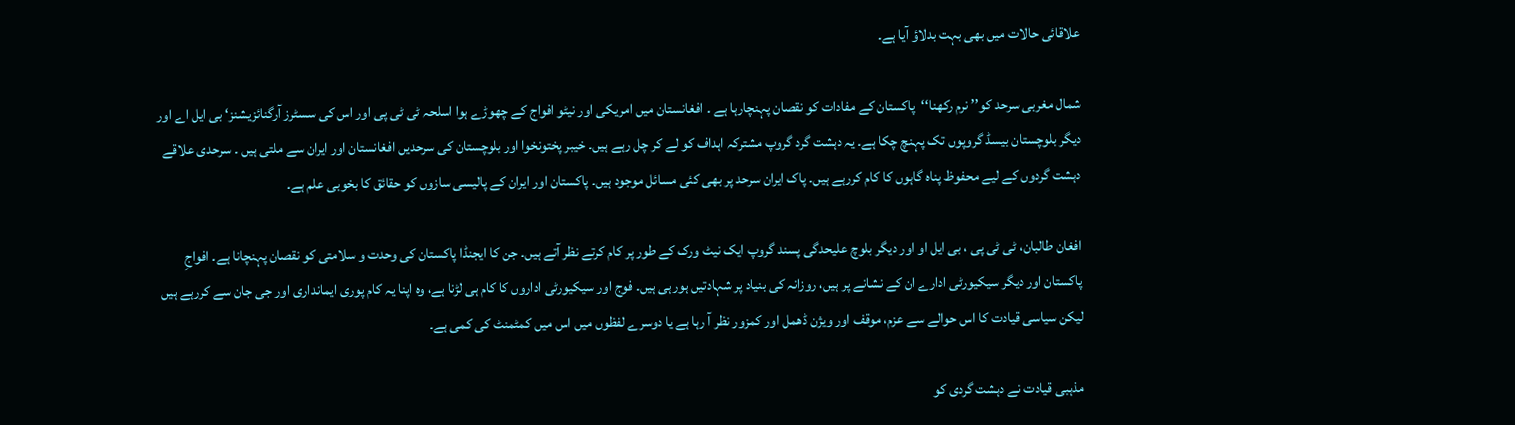علاقائی حالات میں بھی بہت بدلاؤ آیا ہے۔

شمال مغربی سرحد کو’’ نرم رکھنا‘‘پاکستان کے مفادات کو نقصان پہنچارہا ہے ۔ افغانستان میں امریکی اور نیٹو افواج کے چھوڑے ہوا اسلحہ ٹی ٹی پی اور اس کی سسٹرز آرگنائزیشنز‘ بی ایل اے اور دیگر بلوچستان بیسڈ گروپوں تک پہنچ چکا ہے۔ یہ دہشت گرد گروپ مشترکہ اہداف کو لے کر چل رہے ہیں۔ خیبر پختونخوا اور بلوچستان کی سرحدیں افغانستان اور ایران سے ملتی ہیں ۔ سرحدی علاقے دہشت گردوں کے لیے محفوظ پناہ گاہوں کا کام کررہے ہیں۔ پاک ایران سرحد پر بھی کئی مسائل موجود ہیں۔ پاکستان اور ایران کے پالیسی سازوں کو حقائق کا بخوبی علم ہے۔

افغان طالبان، ٹی ٹی پی ، بی ایل او اور دیگر بلوچ علیحدگی پسند گروپ ایک نیٹ ورک کے طور پر کام کرتے نظر آتے ہیں۔ جن کا ایجنڈا پاکستان کی وحدت و سلامتی کو نقصان پہنچانا ہے۔ افواجِ پاکستان اور دیگر سیکیورٹی ادارے ان کے نشانے پر ہیں، روزانہ کی بنیاد پر شہادتیں ہورہی ہیں۔ فوج اور سیکیورٹی اداروں کا کام ہی لڑنا ہے، وہ اپنا یہ کام پوری ایمانداری اور جی جان سے کررہے ہیں لیکن سیاسی قیادت کا اس حوالے سے عزم، موقف اور ویژن ڈھمل اور کمزور نظر آ رہا ہے یا دوسرے لفظوں میں اس میں کمٹمنٹ کی کمی ہے۔

مذہبی قیادت نے دہشت گردی کو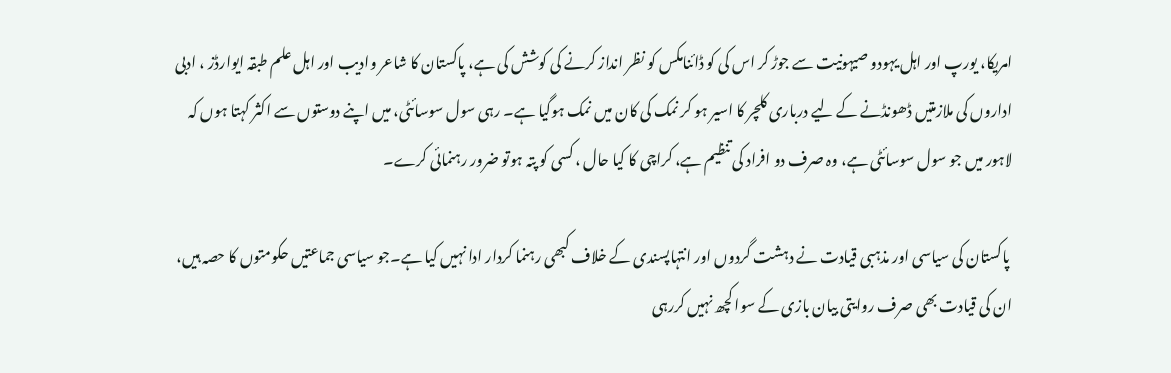امریکا، یورپ اور اہل یہودو صیہونیت سے جوڑ کر اس کی کو ڈائنامکس کو نظر انداز کرنے کی کوشش کی ہے، پاکستان کا شاعر وادیب اور اہل علم طبقہ ایوارڈز ، ادبی اداروں کی ملازمتیں ڈھونڈنے کے لیے درباری کلچر کا اسیر ہو کر نمک کی کان میں نمک ہوگیا ہے۔ رہی سول سوسائٹی، میں اپنے دوستوں سے اکثر کہتا ہوں کہ لاہور میں جو سول سوسائٹی ہے، وہ صرف دو افراد کی تنظیم ہے، کراچی کا کیا حال ، کسی کو پتہ ہوتو ضرور رہنمائی کرے۔

 پاکستان کی سیاسی اور مذہبی قیادت نے دہشت گردوں اور انتہاپسندی کے خلاف کبھی رہنما کردار ادا نہیں کیا ہے۔جو سیاسی جماعتیں حکومتوں کا حصہ ہیں، ان کی قیادت بھی صرف روایتی بیان بازی کے سوا کچھ نہیں کررہی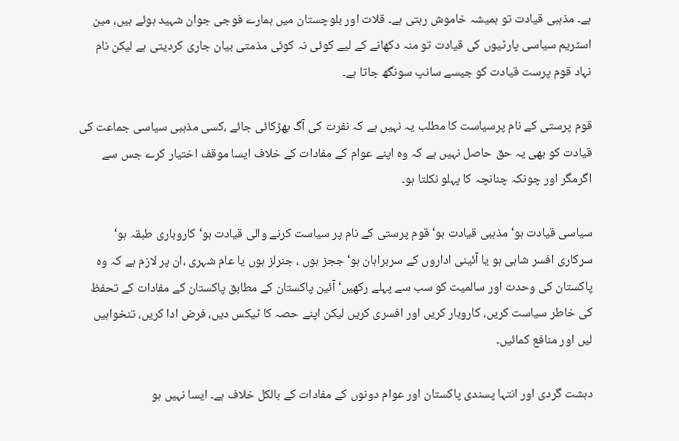ہے۔ مذہبی قیادت تو ہمیشہ خاموش رہتی ہے۔ قلات اور بلوچستان میں ہمارے فوجی جوان شہید ہوئے ہیں، مین اسٹریم سیاسی پارٹیوں کی قیادت تو منہ دکھانے کے لیے کوئی نہ کوئی مذمتی بیان جاری کردیتی ہے لیکن نام نہاد قوم پرست قیادت کو جیسے سانپ سونگھ جاتا ہے۔

قوم پرستی کے نام پرسیاست کا مطلب یہ نہیں ہے کہ نفرت کی آگ بھڑکائی جائے ،کسی مذہبی سیاسی جماعت کی قیادت کو بھی یہ حق حاصل نہیں ہے کہ وہ اپنے عوام کے مفادات کے خلاف ایسا موقف اختیار کرے جس سے اگرمگر اور چونکہ چنانچہ کا پہلو نکلتا ہو۔

سیاسی قیادت ہو‘مذہبی قیادت ہو‘قوم پرستی کے نام پر سیاست کرنے والی قیادت ہو‘کاروباری طبقہ ہو‘ سرکاری افسر شاہی ہو یا آئینی اداروں کے سربراہان ہو‘ ججز ہوں ، جنرلز ہوں یا عام شہری ،ان پر لازم ہے کہ وہ پاکستان کی وحدت اور سالمیت کو سب سے پہلے رکھیں‘ آئین پاکستان کے مطابق پاکستان کے مفادات کے تحفظ کی خاطر سیاست کریں، کاروبار کریں اور افسری کریں لیکن اپنے حصہ کا ٹیکس دیں، فرض ادا کریں، تنخواہیں لیں اور منافع کمائیں۔

دہشت گردی اور انتہا پسندی پاکستان اور عوام دونوں کے مفادات کے بالکل خلاف ہے۔ ایسا نہیں ہو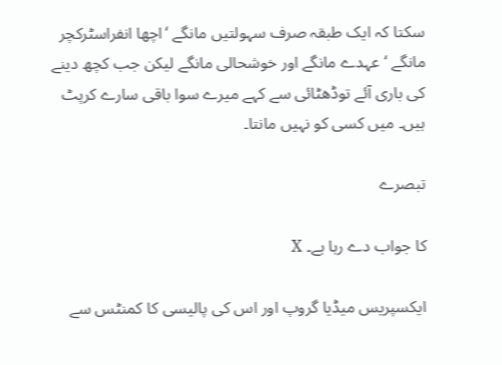سکتا کہ ایک طبقہ صرف سہولتیں مانگے ‘اچھا انفراسٹرکچر مانگے ‘عہدے مانگے اور خوشحالی مانگے لیکن جب کچھ دینے کی باری آئے توڈھٹائی سے کہے میرے سوا باقی سارے کرپٹ ہیں۔ میں کسی کو نہیں مانتا۔

تبصرے

کا جواب دے رہا ہے۔ X

ایکسپریس میڈیا گروپ اور اس کی پالیسی کا کمنٹس سے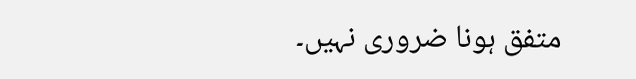متفق ہونا ضروری نہیں۔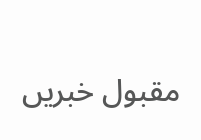مقبول خبریں